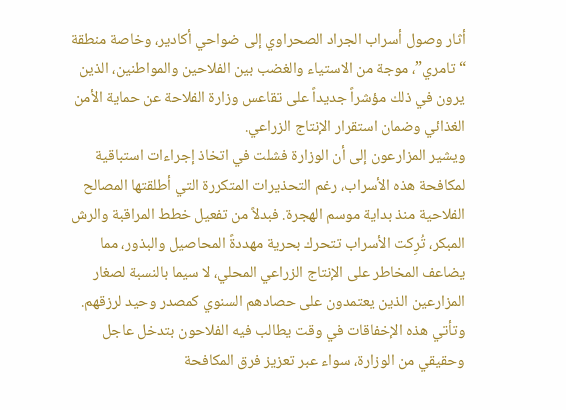أثار وصول أسراب الجراد الصحراوي إلى ضواحي أكادير، وخاصة منطقة “تامري”، موجة من الاستياء والغضب بين الفلاحين والمواطنين، الذين يرون في ذلك مؤشراً جديداً على تقاعس وزارة الفلاحة عن حماية الأمن الغذائي وضمان استقرار الإنتاج الزراعي.
ويشير المزارعون إلى أن الوزارة فشلت في اتخاذ إجراءات استباقية لمكافحة هذه الأسراب، رغم التحذيرات المتكررة التي أطلقتها المصالح الفلاحية منذ بداية موسم الهجرة. فبدلاً من تفعيل خطط المراقبة والرش المبكر، تُرِكت الأسراب تتحرك بحرية مهددةً المحاصيل والبذور، مما يضاعف المخاطر على الإنتاج الزراعي المحلي، لا سيما بالنسبة لصغار المزارعين الذين يعتمدون على حصادهم السنوي كمصدر وحيد لرزقهم.
وتأتي هذه الإخفاقات في وقت يطالب فيه الفلاحون بتدخل عاجل وحقيقي من الوزارة، سواء عبر تعزيز فرق المكافحة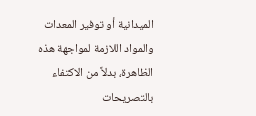الميدانية أو توفير المعدات والمواد اللازمة لمواجهة هذه الظاهرة، بدلاً من الاكتفاء بالتصريحات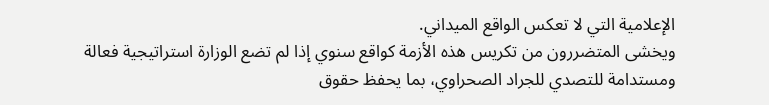الإعلامية التي لا تعكس الواقع الميداني.
ويخشى المتضررون من تكريس هذه الأزمة كواقع سنوي إذا لم تضع الوزارة استراتيجية فعالة ومستدامة للتصدي للجراد الصحراوي، بما يحفظ حقوق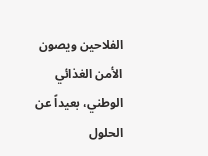الفلاحين ويصون الأمن الغذائي الوطني، بعيداً عن الحلول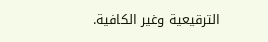الترقيعية وغير الكافية.